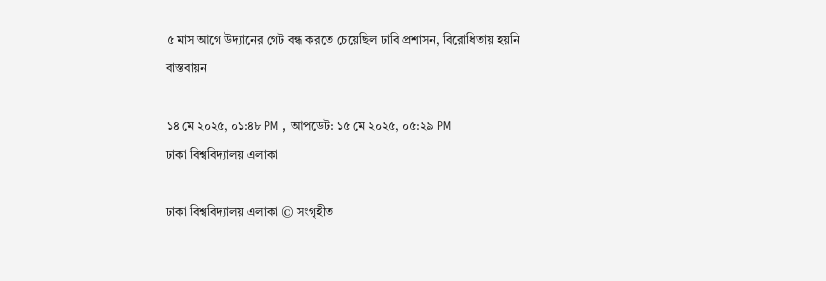৫ মাস আগে উদ্যানের গেট বন্ধ করতে চেয়েছিল ঢাবি প্রশাসন, বিরোধিতায় হয়নি বাস্তবায়ন

১৪ মে ২০২৫, ০১:৪৮ PM , আপডেট: ১৫ মে ২০২৫, ০৫:২৯ PM
ঢাকা বিশ্ববিদ্যালয় এলাকা

ঢাকা বিশ্ববিদ্যালয় এলাকা © সংগৃহীত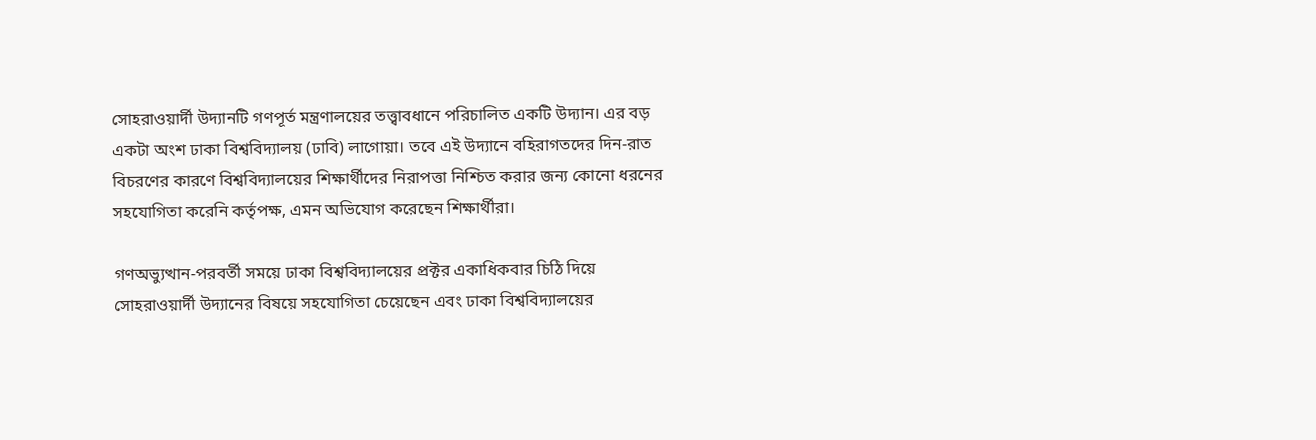সোহরাওয়ার্দী উদ্যানটি গণপূর্ত মন্ত্রণালয়ের তত্ত্বাবধানে পরিচালিত একটি উদ্যান। এর বড় একটা অংশ ঢাকা বিশ্ববিদ্যালয় (ঢাবি) লাগোয়া। তবে এই উদ্যানে বহিরাগতদের দিন-রাত বিচরণের কারণে বিশ্ববিদ্যালয়ের শিক্ষার্থীদের নিরাপত্তা নিশ্চিত করার জন্য কোনো ধরনের সহযোগিতা করেনি কর্তৃপক্ষ, এমন অভিযোগ করেছেন শিক্ষার্থীরা।

গণঅভ্যুত্থান-পরবর্তী সময়ে ঢাকা বিশ্ববিদ্যালয়ের প্রক্টর একাধিকবার চিঠি দিয়ে সোহরাওয়ার্দী উদ্যানের বিষয়ে সহযোগিতা চেয়েছেন এবং ঢাকা বিশ্ববিদ্যালয়ের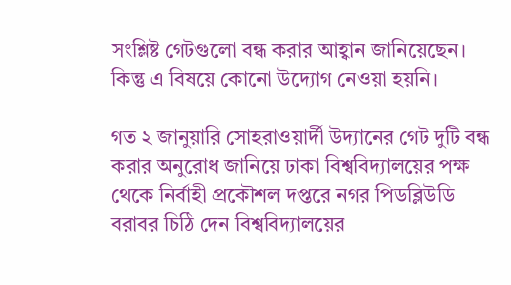সংশ্লিষ্ট গেটগুলো বন্ধ করার আহ্বান জানিয়েছেন। কিন্তু এ বিষয়ে কোনো উদ্যোগ নেওয়া হয়নি।

গত ২ জানুয়ারি সোহরাওয়ার্দী উদ্যানের গেট দুটি বন্ধ করার অনুরোধ জানিয়ে ঢাকা বিশ্ববিদ্যালয়ের পক্ষ থেকে নির্বাহী প্রকৌশল দপ্তরে নগর পিডব্লিউডি বরাবর চিঠি দেন বিশ্ববিদ্যালয়ের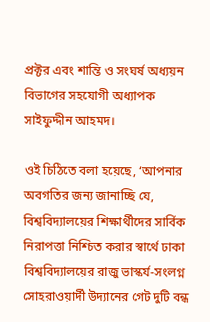প্রক্টর এবং শান্তি ও সংঘর্ষ অধ্যয়ন বিভাগের সহযোগী অধ্যাপক সাইফুদ্দীন আহমদ।

ওই চিঠিতে বলা হয়েছে, ‘আপনার অবগতির জন্য জানাচ্ছি যে, বিশ্ববিদ্যালয়ের শিক্ষার্থীদের সার্বিক নিরাপত্তা নিশ্চিত করার স্বার্থে ঢাকা বিশ্ববিদ্যালয়ের রাজু ভাস্কর্য-সংলগ্ন সোহরাওয়ার্দী উদ্যানের গেট দুটি বন্ধ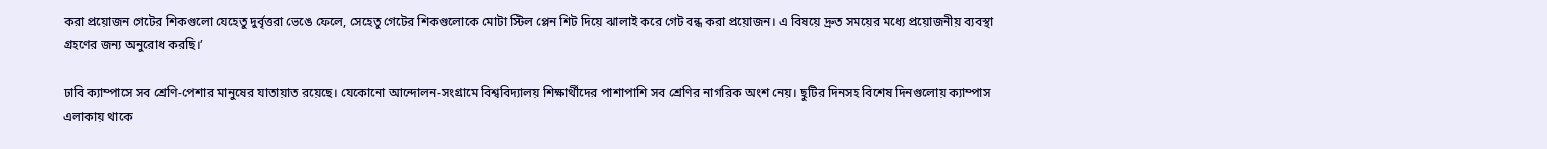করা প্রয়োজন গেটের শিকগুলো যেহেতু দুর্বৃত্তরা ভেঙে ফেলে, সেহেতু গেটের শিকগুলোকে মোটা স্টিল প্লেন শিট দিয়ে ঝালাই করে গেট বন্ধ করা প্রয়োজন। এ বিষয়ে দ্রুত সময়ের মধ্যে প্রয়োজনীয় ব্যবস্থা গ্রহণের জন্য অনুরোধ করছি।’

ঢাবি ক্যাম্পাসে সব শ্রেণি-পেশার মানুষের যাতায়াত রয়েছে। যেকোনো আন্দোলন-সংগ্রামে বিশ্ববিদ্যালয় শিক্ষার্থীদের পাশাপাশি সব শ্রেণির নাগরিক অংশ নেয়। ছুটির দিনসহ বিশেষ দিনগুলোয় ক্যাম্পাস এলাকায় থাকে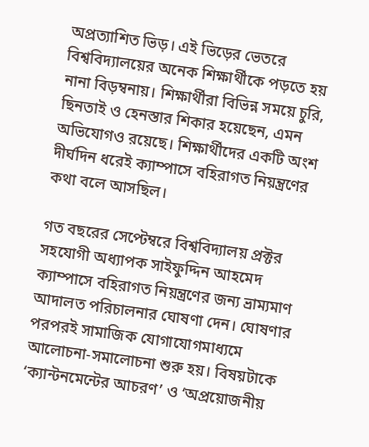অপ্রত্যাশিত ভিড়। এই ভিড়ের ভেতরে বিশ্ববিদ্যালয়ের অনেক শিক্ষার্থীকে পড়তে হয় নানা বিড়ম্বনায়। শিক্ষার্থীরা বিভিন্ন সময়ে চুরি, ছিনতাই ও হেনস্তার শিকার হয়েছেন, এমন অভিযোগও রয়েছে। শিক্ষার্থীদের একটি অংশ দীর্ঘদিন ধরেই ক্যাম্পাসে বহিরাগত নিয়ন্ত্রণের কথা বলে আসছিল।

গত বছরের সেপ্টেম্বরে বিশ্ববিদ্যালয় প্রক্টর সহযোগী অধ্যাপক সাইফুদ্দিন আহমেদ ক্যাম্পাসে বহিরাগত নিয়ন্ত্রণের জন্য ভ্রাম্যমাণ আদালত পরিচালনার ঘোষণা দেন। ঘোষণার পরপরই সামাজিক যোগাযোগমাধ্যমে আলোচনা-সমালোচনা শুরু হয়। বিষয়টাকে ‘ক্যান্টনমেন্টের আচরণ’ ও ‘অপ্রয়োজনীয়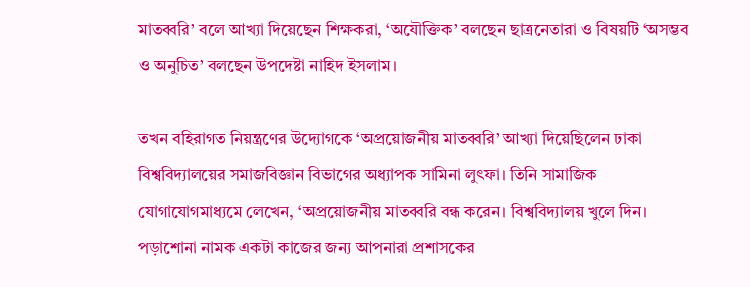মাতব্বরি’ বলে আখ্যা দিয়েছেন শিক্ষকরা, ‘অযৌক্তিক’ বলছেন ছাত্রনেতারা ও বিষয়টি ‘অসম্ভব ও অনুচিত’ বলছেন উপদেষ্টা নাহিদ ইসলাম।

তখন বহিরাগত নিয়ন্ত্রণের উদ্যোগকে ‘অপ্রয়োজনীয় মাতব্বরি’ আখ্যা দিয়েছিলেন ঢাকা বিশ্ববিদ্যালয়ের সমাজবিজ্ঞান বিভাগের অধ্যাপক সামিনা লুৎফা। তিনি সামাজিক যোগাযোগমাধ্যমে লেখেন, ‘অপ্রয়োজনীয় মাতব্বরি বন্ধ করেন। বিশ্ববিদ্যালয় খুলে দিন। পড়াশোনা নামক একটা কাজের জন্য আপনারা প্রশাসকের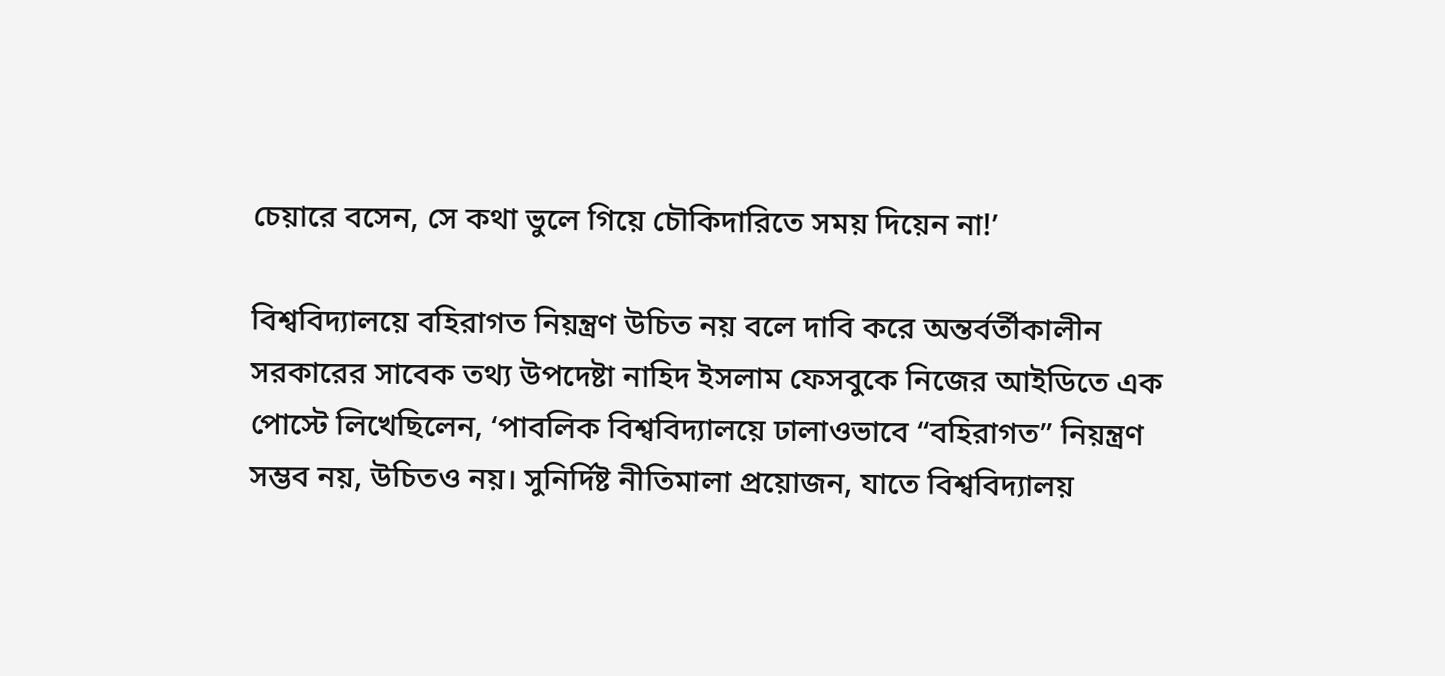চেয়ারে বসেন, সে কথা ভুলে গিয়ে চৌকিদারিতে সময় দিয়েন না!’

বিশ্ববিদ্যালয়ে বহিরাগত নিয়ন্ত্রণ উচিত নয় বলে দাবি করে অন্তর্বর্তীকালীন সরকারের সাবেক তথ্য উপদেষ্টা নাহিদ ইসলাম ফেসবুকে নিজের আইডিতে এক পোস্টে লিখেছিলেন, ‘পাবলিক বিশ্ববিদ্যালয়ে ঢালাওভাবে “বহিরাগত” নিয়ন্ত্রণ সম্ভব নয়, উচিতও নয়। সুনির্দিষ্ট নীতিমালা প্রয়োজন, যাতে বিশ্ববিদ্যালয়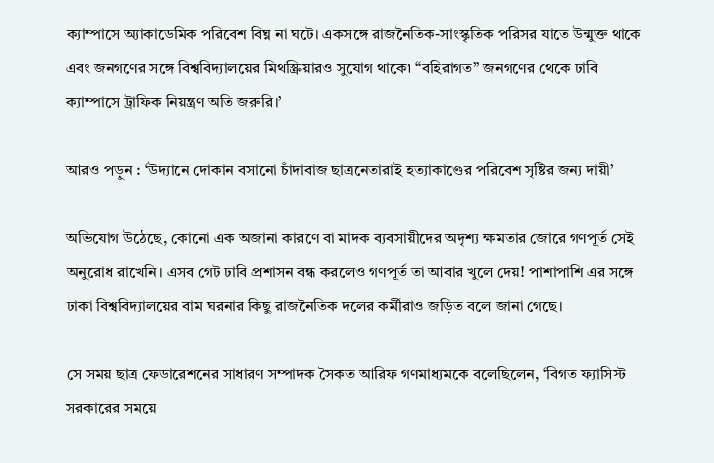ক্যাম্পাসে অ্যাকাডেমিক পরিবেশ বিঘ্ন না ঘটে। একসঙ্গে রাজনৈতিক-সাংস্কৃতিক পরিসর যাতে উন্মুক্ত থাকে এবং জনগণের সঙ্গে বিশ্ববিদ্যালয়ের মিথস্ক্রিয়ারও সুযোগ থাকে৷ “বহিরাগত” জনগণের থেকে ঢাবি ক্যাম্পাসে ট্রাফিক নিয়ন্ত্রণ অতি জরুরি।’

আরও পড়ুন : ‘উদ্যানে দোকান বসানো চাঁদাবাজ ছাত্রনেতারাই হত্যাকাণ্ডের পরিবেশ সৃষ্টির জন্য দায়ী’

অভিযোগ উঠেছে, কোনো এক অজানা কারণে বা মাদক ব্যবসায়ীদের অদৃশ্য ক্ষমতার জোরে গণপূর্ত সেই অনুরোধ রাখেনি। এসব গেট ঢাবি প্রশাসন বন্ধ করলেও গণপূর্ত তা আবার খুলে দেয়! পাশাপাশি এর সঙ্গে ঢাকা বিশ্ববিদ্যালয়ের বাম ঘরনার কিছু রাজনৈতিক দলের কর্মীরাও জড়িত বলে জানা গেছে।

সে সময় ছাত্র ফেডারেশনের সাধারণ সম্পাদক সৈকত আরিফ গণমাধ্যমকে বলেছিলেন, ‘বিগত ফ্যাসিস্ট সরকারের সময়ে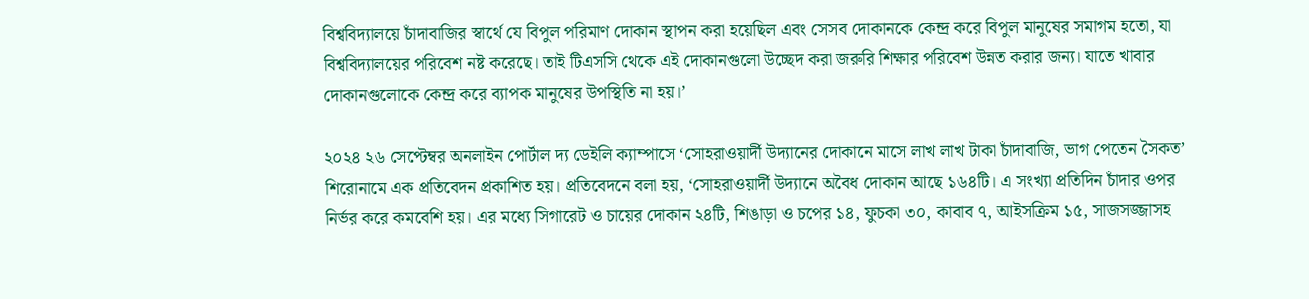বিশ্ববিদ্যালয়ে চাঁদাবাজির স্বার্থে যে বিপুল পরিমাণ দোকান স্থাপন করা হয়েছিল এবং সেসব দোকানকে কেন্দ্র করে বিপুল মানুষের সমাগম হতো, যা বিশ্ববিদ্যালয়ের পরিবেশ নষ্ট করেছে। তাই টিএসসি থেকে এই দোকানগুলো উচ্ছেদ করা জরুরি শিক্ষার পরিবেশ উন্নত করার জন্য। যাতে খাবার দোকানগুলোকে কেন্দ্র করে ব্যাপক মানুষের উপস্থিতি না হয়।’

২০২৪ ২৬ সেপ্টেম্বর অনলাইন পোর্টাল দ্য ডেইলি ক্যাম্পাসে ‘সোহরাওয়ার্দী উদ্যানের দোকানে মাসে লাখ লাখ টাকা চাঁদাবাজি, ভাগ পেতেন সৈকত’ শিরোনামে এক প্রতিবেদন প্রকাশিত হয়। প্রতিবেদনে বলা হয়, ‘সোহরাওয়ার্দী উদ্যানে অবৈধ দোকান আছে ১৬৪টি। এ সংখ্যা প্রতিদিন চাঁদার ওপর নির্ভর করে কমবেশি হয়। এর মধ্যে সিগারেট ও চায়ের দোকান ২৪টি, শিঙাড়া ও চপের ১৪, ফুচকা ৩০, কাবাব ৭, আইসক্রিম ১৫, সাজসজ্জাসহ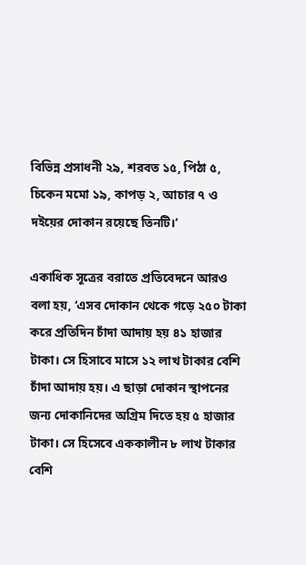বিভিন্ন প্রসাধনী ২৯, শরবত ১৫, পিঠা ৫, চিকেন মমো ১৯, কাপড় ২, আচার ৭ ও দইয়ের দোকান রয়েছে তিনটি।’

একাধিক সূত্রের বরাতে প্রতিবেদনে আরও বলা হয়, ‘এসব দোকান থেকে গড়ে ২৫০ টাকা করে প্রতিদিন চাঁদা আদায় হয় ৪১ হাজার টাকা। সে হিসাবে মাসে ১২ লাখ টাকার বেশি চাঁদা আদায় হয়। এ ছাড়া দোকান স্থাপনের জন্য দোকানিদের অগ্রিম দিতে হয় ৫ হাজার টাকা। সে হিসেবে এককালীন ৮ লাখ টাকার বেশি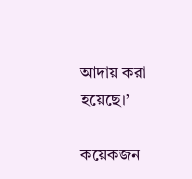আদায় করা হয়েছে।’

কয়েকজন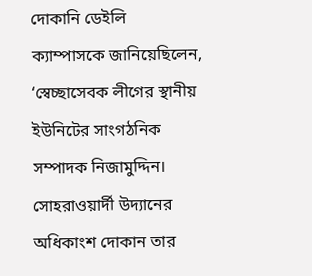দোকানি ডেইলি ক্যাম্পাসকে জানিয়েছিলেন, ‘স্বেচ্ছাসেবক লীগের স্থানীয় ইউনিটের সাংগঠনিক সম্পাদক নিজামুদ্দিন। সোহরাওয়ার্দী উদ্যানের অধিকাংশ দোকান তার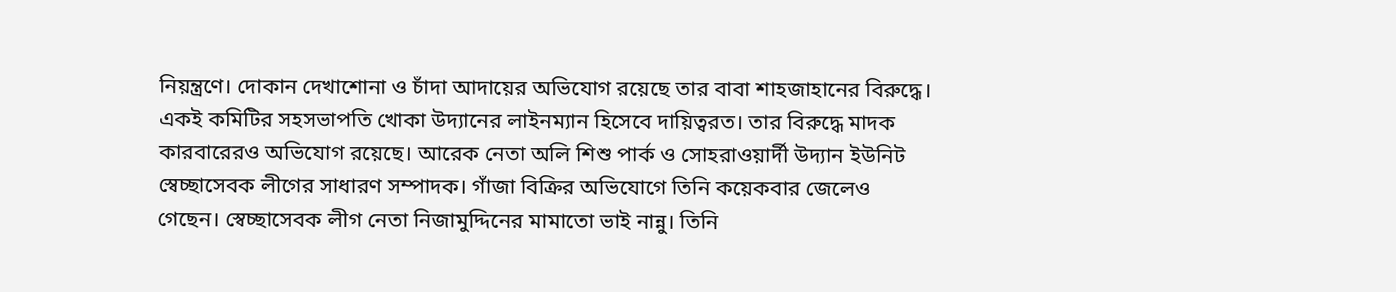নিয়ন্ত্রণে। দোকান দেখাশোনা ও চাঁদা আদায়ের অভিযোগ রয়েছে তার বাবা শাহজাহানের বিরুদ্ধে। একই কমিটির সহসভাপতি খোকা উদ্যানের লাইনম্যান হিসেবে দায়িত্বরত। তার বিরুদ্ধে মাদক কারবারেরও অভিযোগ রয়েছে। আরেক নেতা অলি শিশু পার্ক ও সোহরাওয়ার্দী উদ্যান ইউনিট স্বেচ্ছাসেবক লীগের সাধারণ সম্পাদক। গাঁজা বিক্রির অভিযোগে তিনি কয়েকবার জেলেও গেছেন। স্বেচ্ছাসেবক লীগ নেতা নিজামুদ্দিনের মামাতো ভাই নান্নু। তিনি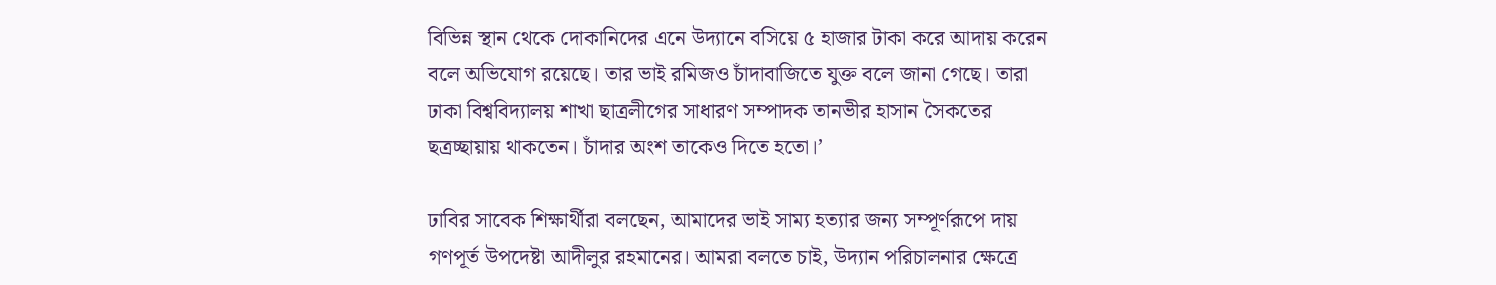বিভিন্ন স্থান থেকে দোকানিদের এনে উদ্যানে বসিয়ে ৫ হাজার টাকা করে আদায় করেন বলে অভিযোগ রয়েছে। তার ভাই রমিজও চাঁদাবাজিতে যুক্ত বলে জানা গেছে। তারা ঢাকা বিশ্ববিদ্যালয় শাখা ছাত্রলীগের সাধারণ সম্পাদক তানভীর হাসান সৈকতের ছত্রচ্ছায়ায় থাকতেন। চাঁদার অংশ তাকেও দিতে হতো।’

ঢাবির সাবেক শিক্ষার্থীরা বলছেন, আমাদের ভাই সাম্য হত্যার জন্য সম্পূর্ণরূপে দায় গণপূর্ত উপদেষ্টা আদীলুর রহমানের। আমরা বলতে চাই, উদ্যান পরিচালনার ক্ষেত্রে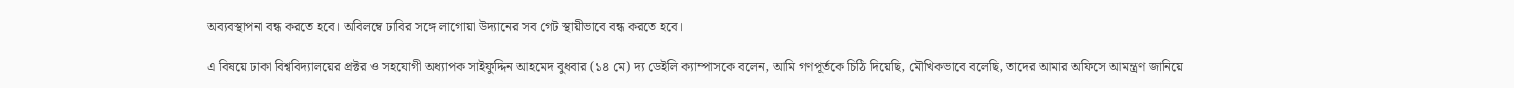অব্যবস্থাপনা বন্ধ করতে হবে। অবিলম্বে ঢাবির সঙ্গে লাগোয়া উদ্যানের সব গেট স্থায়ীভাবে বন্ধ করতে হবে।

এ বিষয়ে ঢাকা বিশ্ববিদ্যালয়ের প্রক্টর ও সহযোগী অধ্যাপক সাইফুদ্দিন আহমেদ বুধবার (১৪ মে) দ্য ডেইলি ক্যাম্পাসকে বলেন, আমি গণপূর্তকে চিঠি দিয়েছি, মৌখিকভাবে বলেছি, তাদের আমার অফিসে আমন্ত্রণ জানিয়ে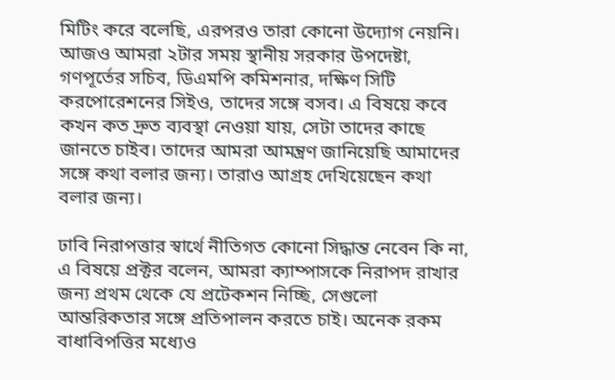মিটিং করে বলেছি, এরপরও তারা কোনো উদ্যোগ নেয়নি। আজও আমরা ২টার সময় স্থানীয় সরকার উপদেষ্টা, গণপূর্তের সচিব, ডিএমপি কমিশনার, দক্ষিণ সিটি করপোরেশনের সিইও, তাদের সঙ্গে বসব। এ বিষয়ে কবে কখন কত দ্রুত ব্যবস্থা নেওয়া যায়, সেটা তাদের কাছে জানতে চাইব। তাদের আমরা আমন্ত্রণ জানিয়েছি আমাদের সঙ্গে কথা বলার জন্য। তারাও আগ্রহ দেখিয়েছেন কথা বলার জন্য।

ঢাবি নিরাপত্তার স্বার্থে নীতিগত কোনো সিদ্ধান্ত নেবেন কি না, এ বিষয়ে প্রক্টর বলেন, আমরা ক্যাম্পাসকে নিরাপদ রাখার জন্য প্রথম থেকে যে প্রটেকশন নিচ্ছি, সেগুলো আন্তরিকতার সঙ্গে প্রতিপালন করতে চাই। অনেক রকম বাধাবিপত্তির মধ্যেও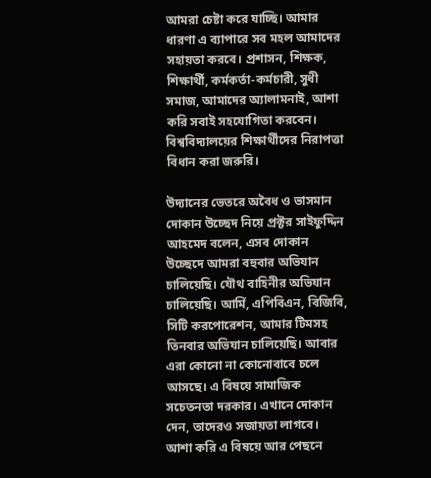আমরা চেষ্টা করে যাচ্ছি। আমার ধারণা এ ব্যাপারে সব মহল আমাদের সহায়তা করবে। প্রশাসন, শিক্ষক, শিক্ষার্থী, কর্মকর্তা-কর্মচারী, সুধী সমাজ, আমাদের অ্যালামনাই, আশা করি সবাই সহযোগিতা করবেন। বিশ্ববিদ্যালয়ের শিক্ষার্থীদের নিরাপত্তা বিধান করা জরুরি।

উদ্যানের ভেতরে অবৈধ ও ভাসমান দোকান উচ্ছেদ নিয়ে প্রক্টর সাইফুদ্দিন আহমেদ বলেন, এসব দোকান উচ্ছেদে আমরা বহুবার অভিযান চালিয়েছি। যৌথ বাহিনীর অভিযান চালিয়েছি। আর্মি, এপিবিএন, বিজিবি, সিটি করপোরেশন, আমার টিমসহ তিনবার অভিযান চালিয়েছি। আবার এরা কোনো না কোনোবাবে চলে আসছে। এ বিষয়ে সামাজিক সচেতনতা দরকার। এখানে দোকান দেন, তাদেরও সজায়তা লাগবে। আশা করি এ বিষয়ে আর পেছনে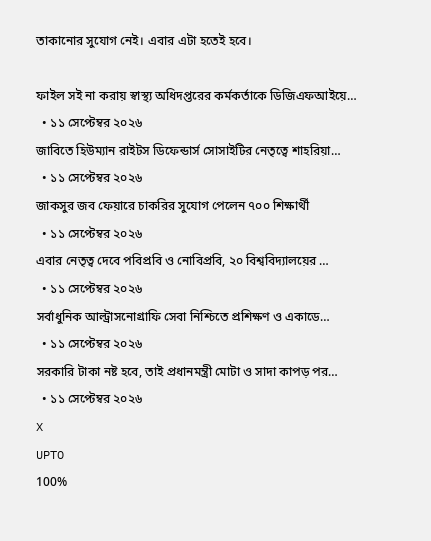তাকানোর সুযোগ নেই। এবার এটা হতেই হবে।

ফাইল সই না করায় স্বাস্থ্য অধিদপ্তরের কর্মকর্তাকে ডিজিএফআইয়ে…
  • ১১ সেপ্টেম্বর ২০২৬
জাবিতে হিউম্যান রাইটস ডিফেন্ডার্স সোসাইটির নেতৃত্বে শাহরিয়া…
  • ১১ সেপ্টেম্বর ২০২৬
জাকসুর জব ফেয়ারে চাকরির সুযোগ পেলেন ৭০০ শিক্ষার্থী
  • ১১ সেপ্টেম্বর ২০২৬
এবার নেতৃত্ব দেবে পবিপ্রবি ও নোবিপ্রবি, ২০ বিশ্ববিদ্যালয়ের …
  • ১১ সেপ্টেম্বর ২০২৬
সর্বাধুনিক আল্ট্রাসনোগ্রাফি সেবা নিশ্চিতে প্রশিক্ষণ ও একাডে…
  • ১১ সেপ্টেম্বর ২০২৬
সরকারি টাকা নষ্ট হবে, তাই প্রধানমন্ত্রী মোটা ও সাদা কাপড় পর…
  • ১১ সেপ্টেম্বর ২০২৬
X
UPTO
100%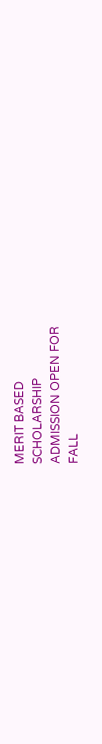MERIT BASED
SCHOLARSHIP
ADMISSION OPEN FOR
FALL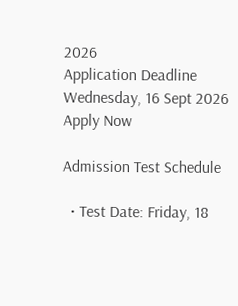2026
Application Deadline Wednesday, 16 Sept 2026
Apply Now

Admission Test Schedule

  • Test Date: Friday, 18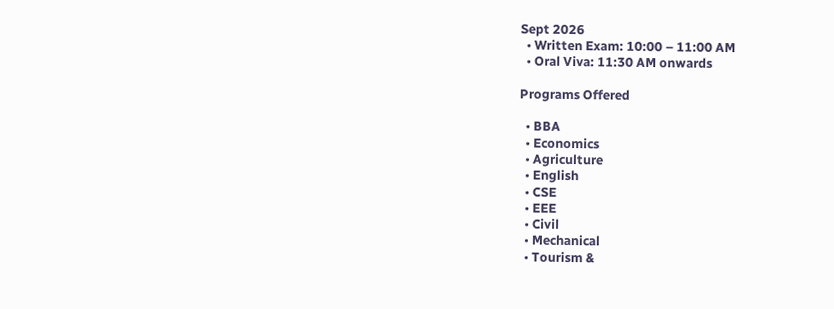Sept 2026
  • Written Exam: 10:00 – 11:00 AM
  • Oral Viva: 11:30 AM onwards

Programs Offered

  • BBA
  • Economics
  • Agriculture
  • English
  • CSE
  • EEE
  • Civil
  • Mechanical
  • Tourism &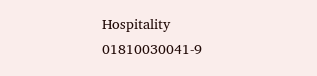Hospitality
01810030041-9